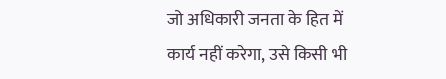जो अधिकारी जनता के हित में कार्य नहीं करेगा, उसे किसी भी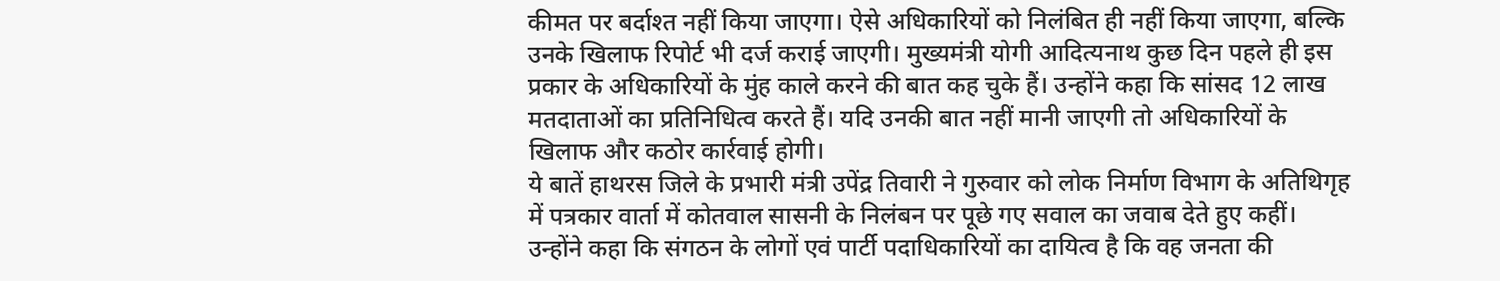कीमत पर बर्दाश्त नहीं किया जाएगा। ऐसे अधिकारियों को निलंबित ही नहीं किया जाएगा, बल्कि उनके खिलाफ रिपोर्ट भी दर्ज कराई जाएगी। मुख्यमंत्री योगी आदित्यनाथ कुछ दिन पहले ही इस प्रकार के अधिकारियों के मुंह काले करने की बात कह चुके हैं। उन्होंने कहा कि सांसद 12 लाख मतदाताओं का प्रतिनिधित्व करते हैं। यदि उनकी बात नहीं मानी जाएगी तो अधिकारियों के खिलाफ और कठोर कार्रवाई होगी।
ये बातें हाथरस जिले के प्रभारी मंत्री उपेंद्र तिवारी ने गुरुवार को लोक निर्माण विभाग के अतिथिगृह में पत्रकार वार्ता में कोतवाल सासनी के निलंबन पर पूछे गए सवाल का जवाब देते हुए कहीं। उन्होंने कहा कि संगठन के लोगों एवं पार्टी पदाधिकारियों का दायित्व है कि वह जनता की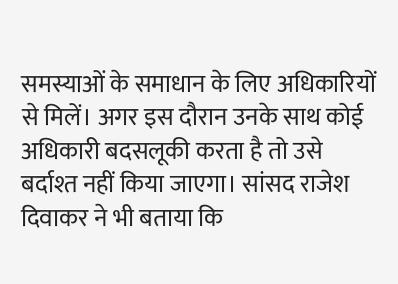समस्याओं के समाधान के लिए अधिकारियों से मिलें। अगर इस दौरान उनके साथ कोई अधिकारी बदसलूकी करता है तो उसे बर्दाश्त नहीं किया जाएगा। सांसद राजेश दिवाकर ने भी बताया कि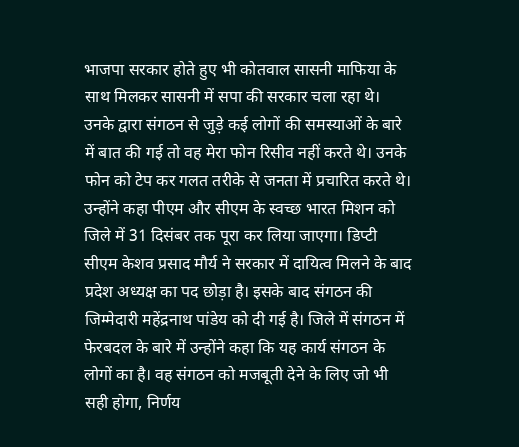भाजपा सरकार होते हुए भी कोतवाल सासनी माफिया के साथ मिलकर सासनी में सपा की सरकार चला रहा थे। उनके द्वारा संगठन से जुड़े कई लोगों की समस्याओं के बारे में बात की गई तो वह मेरा फोन रिसीव नहीं करते थे। उनके फोन को टेप कर गलत तरीके से जनता में प्रचारित करते थे।
उन्होंने कहा पीएम और सीएम के स्वच्छ भारत मिशन को जिले में 31 दिसंबर तक पूरा कर लिया जाएगा। डिप्टी सीएम केशव प्रसाद मौर्य ने सरकार में दायित्व मिलने के बाद प्रदेश अध्यक्ष का पद छोड़ा है। इसके बाद संगठन की जिम्मेदारी महेंद्रनाथ पांडेय को दी गई है। जिले में संगठन में फेरबदल के बारे में उन्होंने कहा कि यह कार्य संगठन के लोगों का है। वह संगठन को मजबूती देने के लिए जो भी सही होगा, निर्णय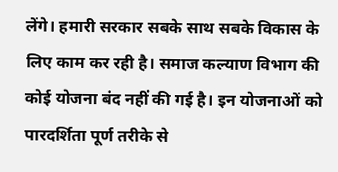लेंगे। हमारी सरकार सबके साथ सबके विकास के लिए काम कर रही है। समाज कल्याण विभाग की कोई योजना बंद नहीं की गई है। इन योजनाओं को पारदर्शिता पूर्ण तरीके से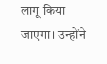लागू किया जाएगा। उन्होंने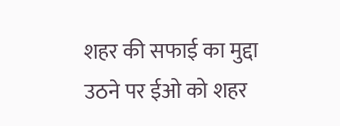शहर की सफाई का मुद्दा उठने पर ईओ को शहर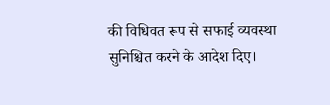की विधिवत रूप से सफाई व्यवस्था सुनिश्चित करने के आदेश दिए।